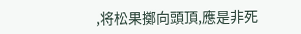,将松果擲向頭頂,應是非死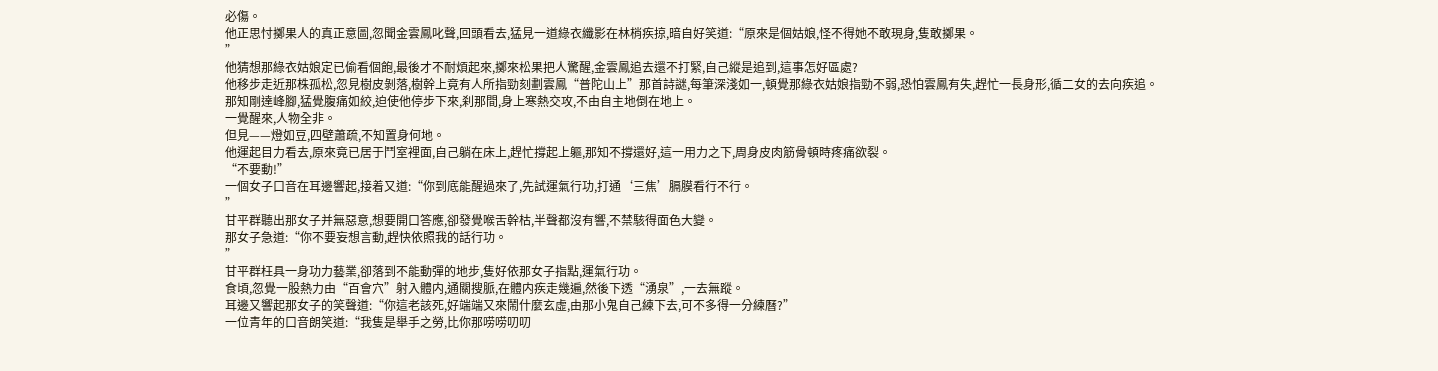必傷。
他正思忖擲果人的真正意圖,忽聞金雲鳳叱聲,回頭看去,猛見一道綠衣纖影在林梢疾掠,暗自好笑道:“原來是個姑娘,怪不得她不敢現身,隻敢擲果。
”
他猜想那綠衣姑娘定已偷看個飽,最後才不耐煩起來,擲來松果把人驚醒,金雲鳳追去還不打緊,自己縱是追到,這事怎好區處?
他移步走近那株孤松,忽見樹皮剝落,樹幹上竟有人所指勁刻劃雲鳳“普陀山上”那首詩謎,每筆深淺如一,頓覺那綠衣姑娘指勁不弱,恐怕雲鳳有失,趕忙一長身形,循二女的去向疾追。
那知剛達峰腳,猛覺腹痛如絞,迫使他停步下來,刹那間,身上寒熱交攻,不由自主地倒在地上。
一覺醒來,人物全非。
但見——燈如豆,四壁蕭疏,不知置身何地。
他運起目力看去,原來竟已居于鬥室裡面,自己躺在床上,趕忙撐起上軀,那知不撐還好,這一用力之下,周身皮肉筋骨頓時疼痛欲裂。
“不要動!”
一個女子口音在耳邊響起,接着又道:“你到底能醒過來了,先試運氣行功,打通‘三焦’膈膜看行不行。
”
甘平群聽出那女子并無惡意,想要開口答應,卻發覺喉舌幹枯,半聲都沒有響,不禁駭得面色大變。
那女子急道:“你不要妄想言動,趕快依照我的話行功。
”
甘平群枉具一身功力藝業,卻落到不能動彈的地步,隻好依那女子指點,運氣行功。
食頃,忽覺一股熱力由“百會穴”射入體内,通關搜脈,在體内疾走幾遍,然後下透“湧泉”,一去無蹤。
耳邊又響起那女子的笑聲道:“你這老該死,好端端又來鬧什麼玄虛,由那小鬼自己練下去,可不多得一分練曆?”
一位青年的口音朗笑道:“我隻是舉手之勞,比你那唠唠叨叨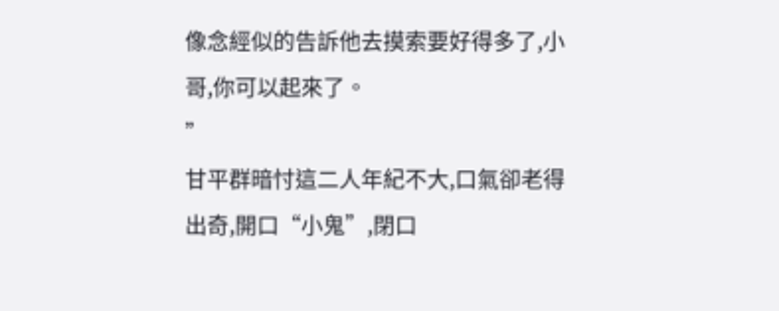像念經似的告訴他去摸索要好得多了,小哥,你可以起來了。
”
甘平群暗忖這二人年紀不大,口氣卻老得出奇,開口“小鬼”,閉口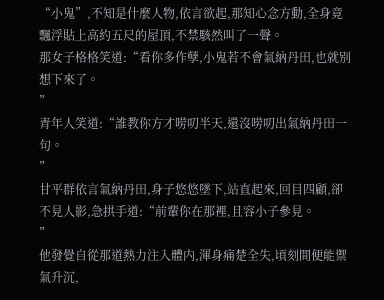“小鬼”,不知是什麼人物,依言欲起,那知心念方動,全身竟飄浮貼上高約五尺的屋頂,不禁駭然叫了一聲。
那女子格格笑道:“看你多作孽,小鬼若不會氣納丹田,也就别想下來了。
”
青年人笑道:“誰教你方才唠叨半天,還沒唠叨出氣納丹田一句。
”
甘平群依言氣納丹田,身子悠悠墜下,站直起來,回目四顧,卻不見人影,急拱手道:“前輩你在那裡,且容小子參見。
”
他發覺自從那道熱力注入體内,渾身痛楚全失,頃刻間便能禦氣升沉,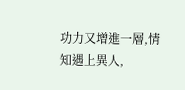功力又增進一層,情知遇上異人,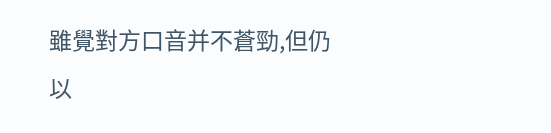雖覺對方口音并不蒼勁,但仍以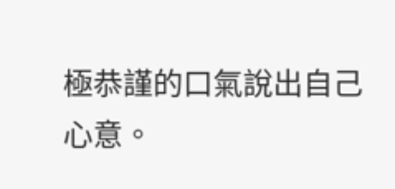極恭謹的口氣說出自己心意。